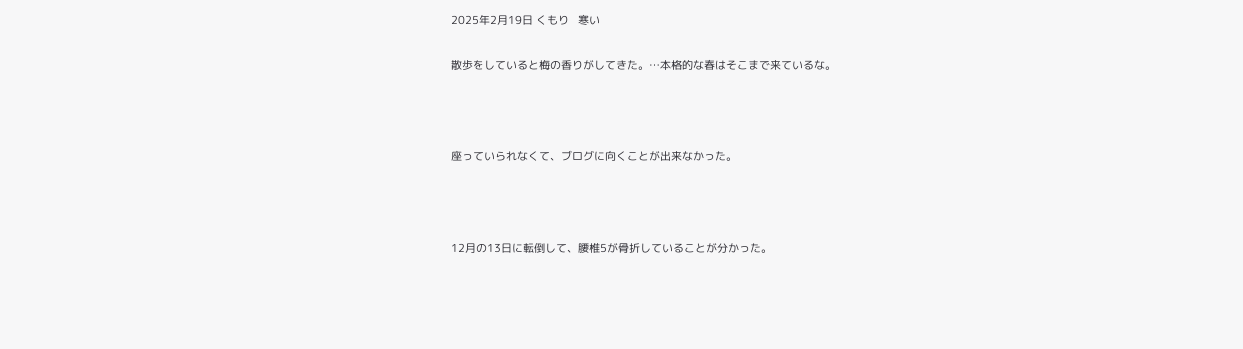2025年2月19日 くもり   寒い

散歩をしていると梅の香りがしてきた。…本格的な春はそこまで来ているな。



座っていられなくて、ブログに向くことが出来なかった。



12月の13日に転倒して、腰椎5が骨折していることが分かった。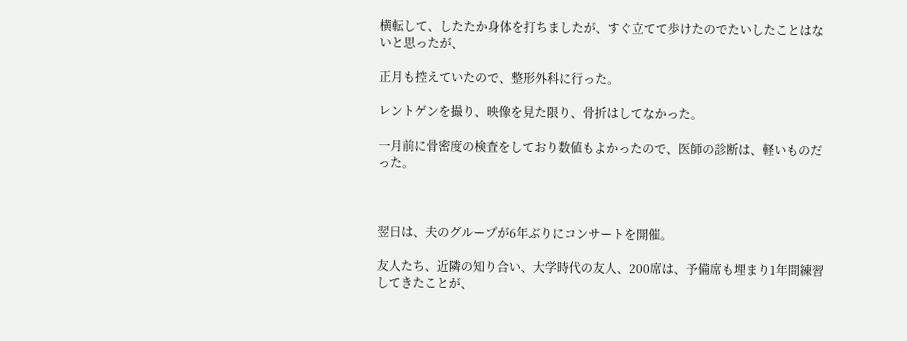横転して、したたか身体を打ちましたが、すぐ立てて歩けたのでたいしたことはないと思ったが、

正月も控えていたので、整形外科に行った。

レントゲンを撮り、映像を見た限り、骨折はしてなかった。

一月前に骨密度の検査をしており数値もよかったので、医師の診断は、軽いものだった。



翌日は、夫のグループが6年ぶりにコンサートを開催。

友人たち、近隣の知り合い、大学時代の友人、200席は、予備席も埋まり1年間練習してきたことが、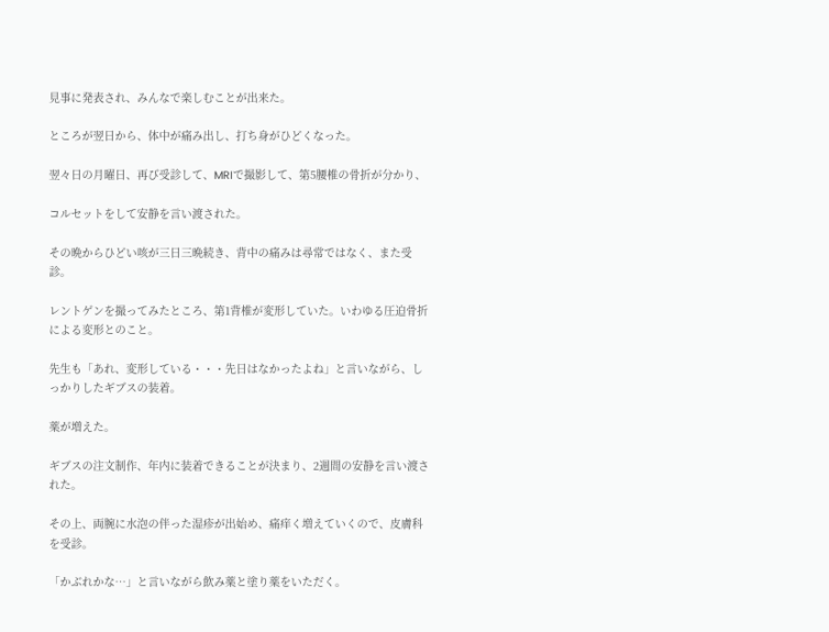見事に発表され、みんなで楽しむことが出来た。

ところが翌日から、体中が痛み出し、打ち身がひどくなった。

翌々日の月曜日、再び受診して、MRIで撮影して、第5腰椎の骨折が分かり、

コルセットをして安静を言い渡された。

その晩からひどい咳が三日三晩続き、背中の痛みは尋常ではなく、また受診。

レントゲンを撮ってみたところ、第1背椎が変形していた。いわゆる圧迫骨折による変形とのこと。

先生も「あれ、変形している・・・先日はなかったよね」と言いながら、しっかりしたギブスの装着。

薬が増えた。

ギブスの注文制作、年内に装着できることが決まり、2週間の安静を言い渡された。

その上、両腕に水泡の伴った湿疹が出始め、痛痒く増えていくので、皮膚科を受診。

「かぶれかな…」と言いながら飲み薬と塗り薬をいただく。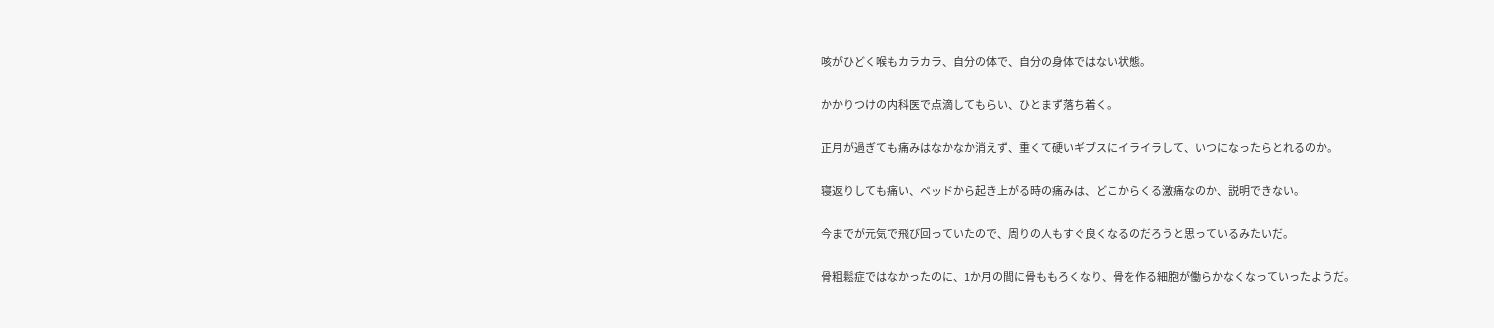咳がひどく喉もカラカラ、自分の体で、自分の身体ではない状態。

かかりつけの内科医で点滴してもらい、ひとまず落ち着く。

正月が過ぎても痛みはなかなか消えず、重くて硬いギブスにイライラして、いつになったらとれるのか。

寝返りしても痛い、ベッドから起き上がる時の痛みは、どこからくる激痛なのか、説明できない。

今までが元気で飛び回っていたので、周りの人もすぐ良くなるのだろうと思っているみたいだ。

骨粗鬆症ではなかったのに、1か月の間に骨ももろくなり、骨を作る細胞が働らかなくなっていったようだ。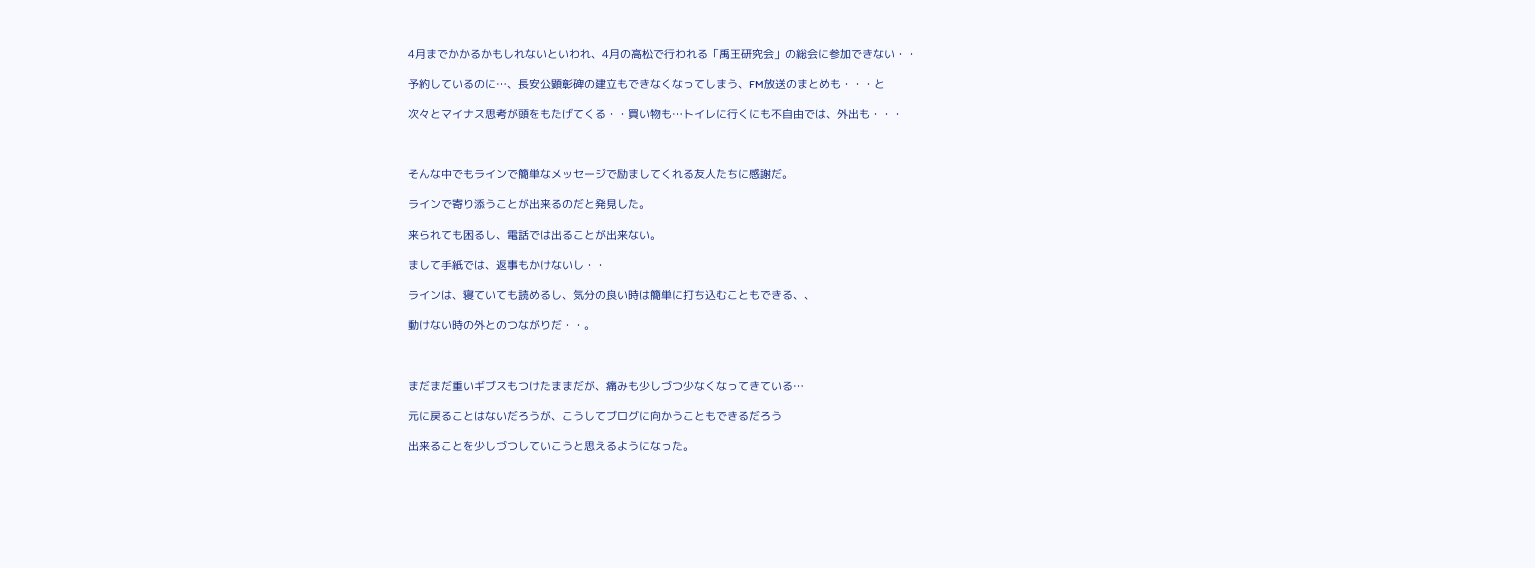4月までかかるかもしれないといわれ、4月の高松で行われる「禹王研究会」の総会に参加できない・・

予約しているのに…、長安公顕彰碑の建立もできなくなってしまう、FM放送のまとめも・・・と

次々とマイナス思考が頭をもたげてくる・・買い物も…トイレに行くにも不自由では、外出も・・・



そんな中でもラインで簡単なメッセージで励ましてくれる友人たちに感謝だ。

ラインで寄り添うことが出来るのだと発見した。

来られても困るし、電話では出ることが出来ない。

まして手紙では、返事もかけないし・・

ラインは、寝ていても読めるし、気分の良い時は簡単に打ち込むこともできる、、

動けない時の外とのつながりだ・・。



まだまだ重いギブスもつけたままだが、痛みも少しづつ少なくなってきている…

元に戻ることはないだろうが、こうしてブログに向かうこともできるだろう

出来ることを少しづつしていこうと思えるようになった。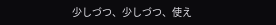少しづつ、少しづつ、使え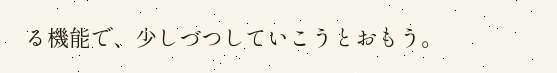る機能で、少しづつしていこうとおもう。